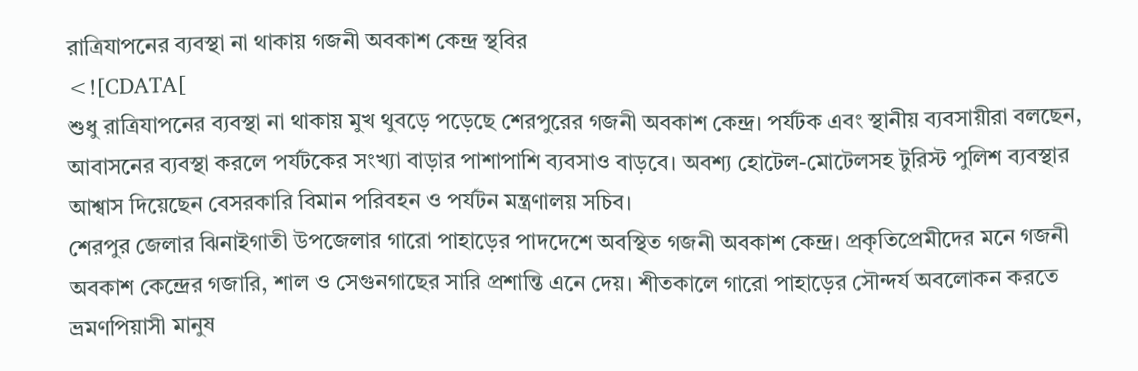রাত্রিযাপনের ব্যবস্থা না থাকায় গজনী অবকাশ কেন্দ্র স্থবির
<![CDATA[
শুধু রাত্রিযাপনের ব্যবস্থা না থাকায় মুখ থুবড়ে পড়েছে শেরপুরের গজনী অবকাশ কেন্দ্র। পর্যটক এবং স্থানীয় ব্যবসায়ীরা বলছেন, আবাসনের ব্যবস্থা করলে পর্যটকের সংখ্যা বাড়ার পাশাপাশি ব্যবসাও বাড়বে। অবশ্য হোটেল-মোটেলসহ টুরিস্ট পুলিশ ব্যবস্থার আশ্বাস দিয়েছেন বেসরকারি বিমান পরিবহন ও পর্যটন মন্ত্রণালয় সচিব।
শেরপুর জেলার ঝিনাইগাতী উপজেলার গারো পাহাড়ের পাদদেশে অবস্থিত গজনী অবকাশ কেন্দ্র। প্রকৃতিপ্রেমীদের মনে গজনী অবকাশ কেন্দ্রের গজারি, শাল ও সেগুনগাছের সারি প্রশান্তি এনে দেয়। শীতকালে গারো পাহাড়ের সৌন্দর্য অবলোকন করতে ভ্রমণপিয়াসী মানুষ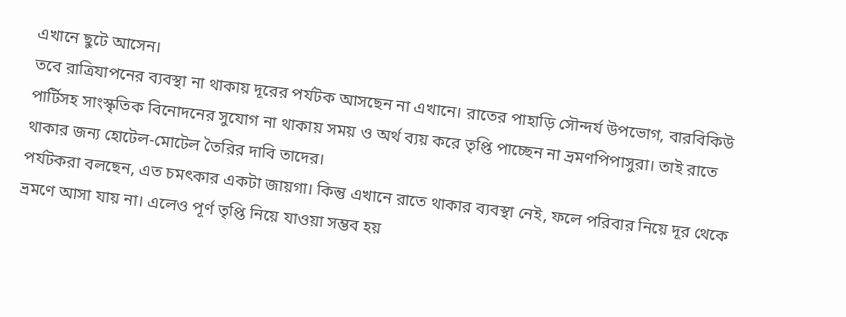এখানে ছুটে আসেন।
তবে রাত্রিযাপনের ব্যবস্থা না থাকায় দূরের পর্যটক আসছেন না এখানে। রাতের পাহাড়ি সৌন্দর্য উপভোগ, বারবিকিউ পার্টিসহ সাংস্কৃতিক বিনোদনের সুযোগ না থাকায় সময় ও অর্থ ব্যয় করে তৃপ্তি পাচ্ছেন না ভ্রমণপিপাসুরা। তাই রাতে থাকার জন্য হোটেল-মোটেল তৈরির দাবি তাদের।
পর্যটকরা বলছেন, এত চমৎকার একটা জায়গা। কিন্তু এখানে রাতে থাকার ব্যবস্থা নেই, ফলে পরিবার নিয়ে দূর থেকে ভ্রমণে আসা যায় না। এলেও পূর্ণ তৃপ্তি নিয়ে যাওয়া সম্ভব হয়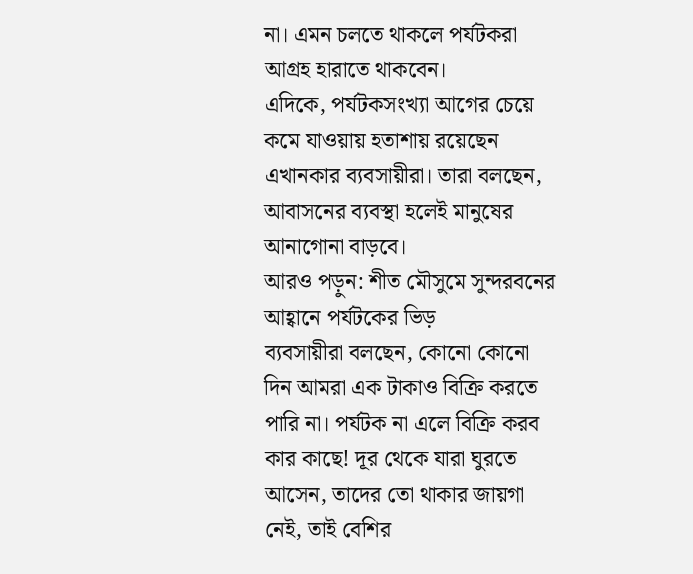না। এমন চলতে থাকলে পর্যটকরা আগ্রহ হারাতে থাকবেন।
এদিকে, পর্যটকসংখ্যা আগের চেয়ে কমে যাওয়ায় হতাশায় রয়েছেন এখানকার ব্যবসায়ীরা। তারা বলছেন, আবাসনের ব্যবস্থা হলেই মানুষের আনাগোনা বাড়বে।
আরও পড়ুন: শীত মৌসুমে সুন্দরবনের আহ্বানে পর্যটকের ভিড়
ব্যবসায়ীরা বলছেন, কোনো কোনো দিন আমরা এক টাকাও বিক্রি করতে পারি না। পর্যটক না এলে বিক্রি করব কার কাছে! দূর থেকে যারা ঘুরতে আসেন, তাদের তো থাকার জায়গা নেই, তাই বেশির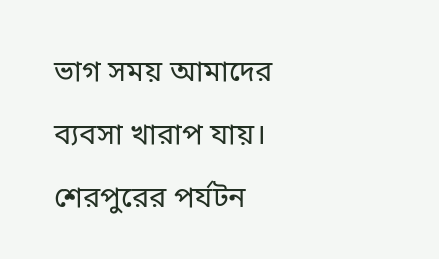ভাগ সময় আমাদের ব্যবসা খারাপ যায়।
শেরপুরের পর্যটন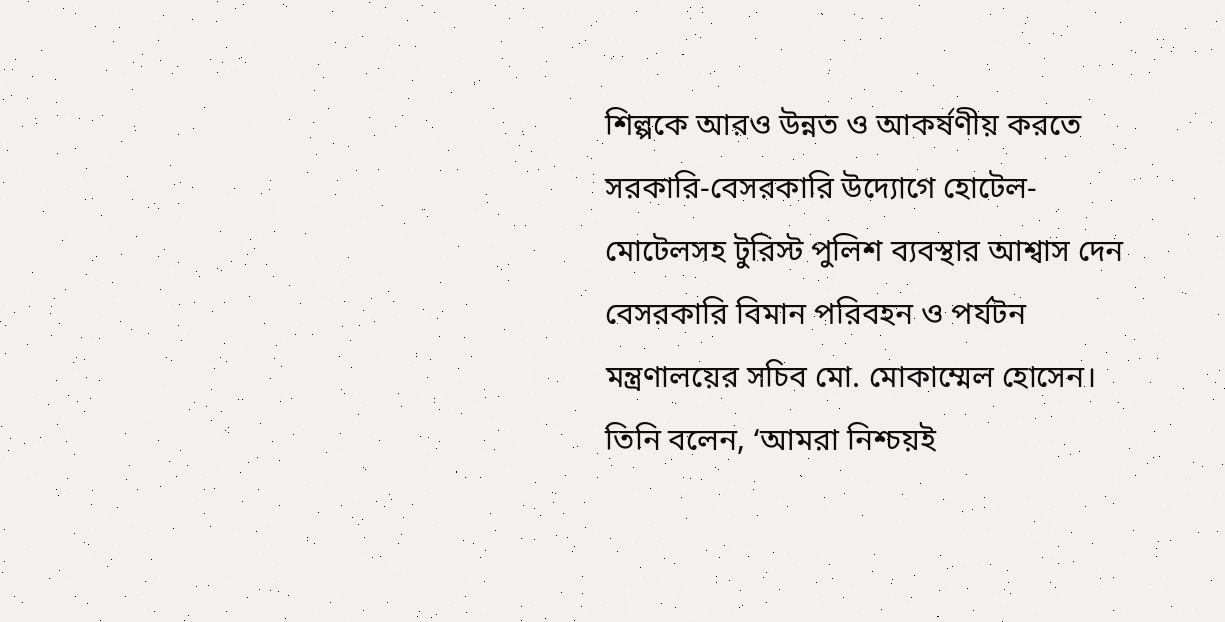শিল্পকে আরও উন্নত ও আকর্ষণীয় করতে সরকারি-বেসরকারি উদ্যোগে হোটেল-মোটেলসহ টুরিস্ট পুলিশ ব্যবস্থার আশ্বাস দেন বেসরকারি বিমান পরিবহন ও পর্যটন মন্ত্রণালয়ের সচিব মো. মোকাম্মেল হোসেন।
তিনি বলেন, ‘আমরা নিশ্চয়ই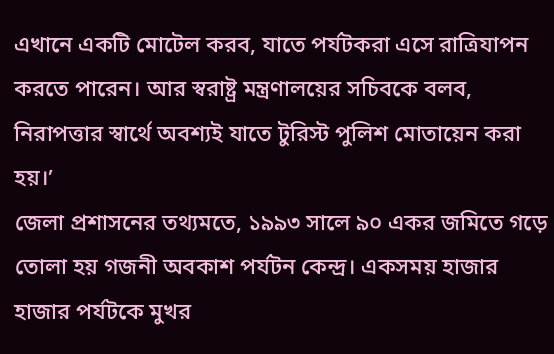এখানে একটি মোটেল করব, যাতে পর্যটকরা এসে রাত্রিযাপন করতে পারেন। আর স্বরাষ্ট্র মন্ত্রণালয়ের সচিবকে বলব, নিরাপত্তার স্বার্থে অবশ্যই যাতে টুরিস্ট পুলিশ মোতায়েন করা হয়।’
জেলা প্রশাসনের তথ্যমতে, ১৯৯৩ সালে ৯০ একর জমিতে গড়ে তোলা হয় গজনী অবকাশ পর্যটন কেন্দ্র। একসময় হাজার হাজার পর্যটকে মুখর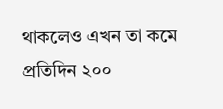থাকলেও এখন তা কমে প্রতিদিন ২০০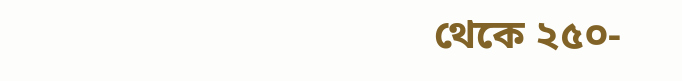থেকে ২৫০-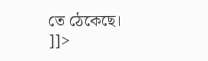তে ঠেকেছে।
]]>